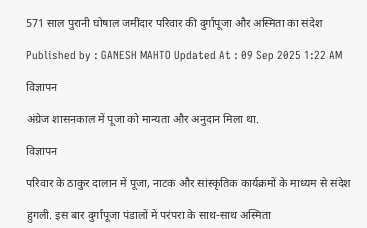571 साल पुरानी घोषाल जमींदार परिवार की दुर्गापूजा और अस्मिता का संदेश

Published by : GANESH MAHTO Updated At : 09 Sep 2025 1:22 AM

विज्ञापन

अंग्रेज शासनकाल में पूजा को मान्यता और अनुदान मिला था.

विज्ञापन

परिवार के ठाकुर दालान में पूजा, नाटक और सांस्कृतिक कार्यक्रमों के माध्यम से संदेश

हुगली. इस बार दुर्गापूजा पंडालों में परंपरा के साथ-साथ अस्मिता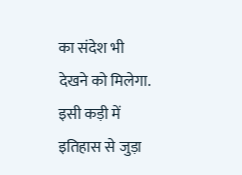का संदेश भी देखने को मिलेगा. इसी कड़ी में इतिहास से जुड़ा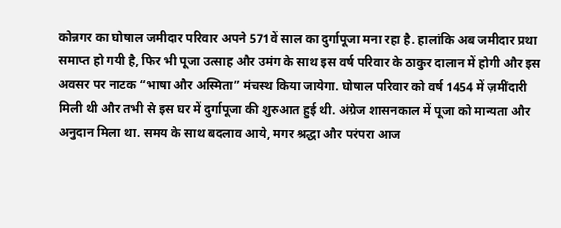कोन्नगर का घोषाल जमीदार परिवार अपने 571वें साल का दुर्गापूजा मना रहा है. हालांकि अब जमीदार प्रथा समाप्त हो गयी है, फिर भी पूजा उत्साह और उमंग के साथ इस वर्ष परिवार के ठाकुर दालान में होगी और इस अवसर पर नाटक “भाषा और अस्मिता” मंचस्थ किया जायेगा. घोषाल परिवार को वर्ष 1454 में ज़मींदारी मिली थी और तभी से इस घर में दुर्गापूजा की शुरुआत हुई थी. अंग्रेज शासनकाल में पूजा को मान्यता और अनुदान मिला था. समय के साथ बदलाव आये, मगर श्रद्धा और परंपरा आज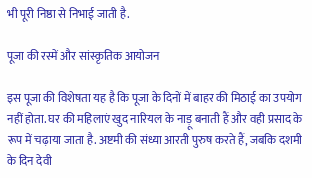भी पूरी निष्ठा से निभाई जाती है.

पूजा की रस्में और सांस्कृतिक आयोजन

इस पूजा की विशेषता यह है कि पूजा के दिनों में बाहर की मिठाई का उपयोग नहीं होता. घर की महिलाएं खुद नारियल के नाड़ू बनाती हैं और वही प्रसाद के रूप में चढ़ाया जाता है. अष्टमी की संध्या आरती पुरुष करते हैं, जबकि दशमी के दिन देवी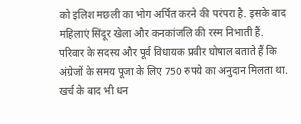को इलिश मछली का भोग अर्पित करने की परंपरा है. इसके बाद महिलाएं सिंदूर खेला और कनकांजलि की रस्म निभाती हैं. परिवार के सदस्य और पूर्व विधायक प्रवीर घोषाल बताते हैं कि अंग्रेजों के समय पूजा के लिए 750 रुपये का अनुदान मिलता था. खर्च के बाद भी धन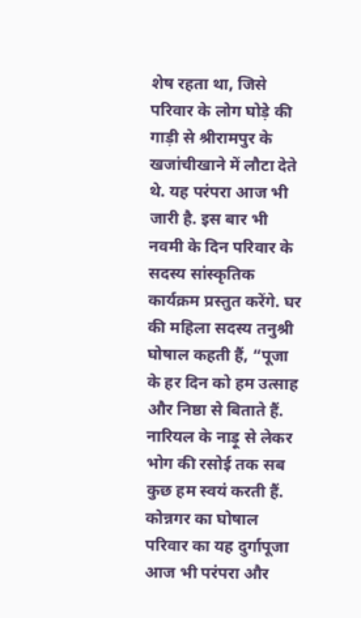शेष रहता था, जिसे परिवार के लोग घोड़े की गाड़ी से श्रीरामपुर के खजांचीखाने में लौटा देते थे. यह परंपरा आज भी जारी है. इस बार भी नवमी के दिन परिवार के सदस्य सांस्कृतिक कार्यक्रम प्रस्तुत करेंगे. घर की महिला सदस्य तनुश्री घोषाल कहती हैं, “पूजा के हर दिन को हम उत्साह और निष्ठा से बिताते हैं. नारियल के नाड़ू से लेकर भोग की रसोई तक सब कुछ हम स्वयं करती हैं. कोन्नगर का घोषाल परिवार का यह दुर्गापूजा आज भी परंपरा और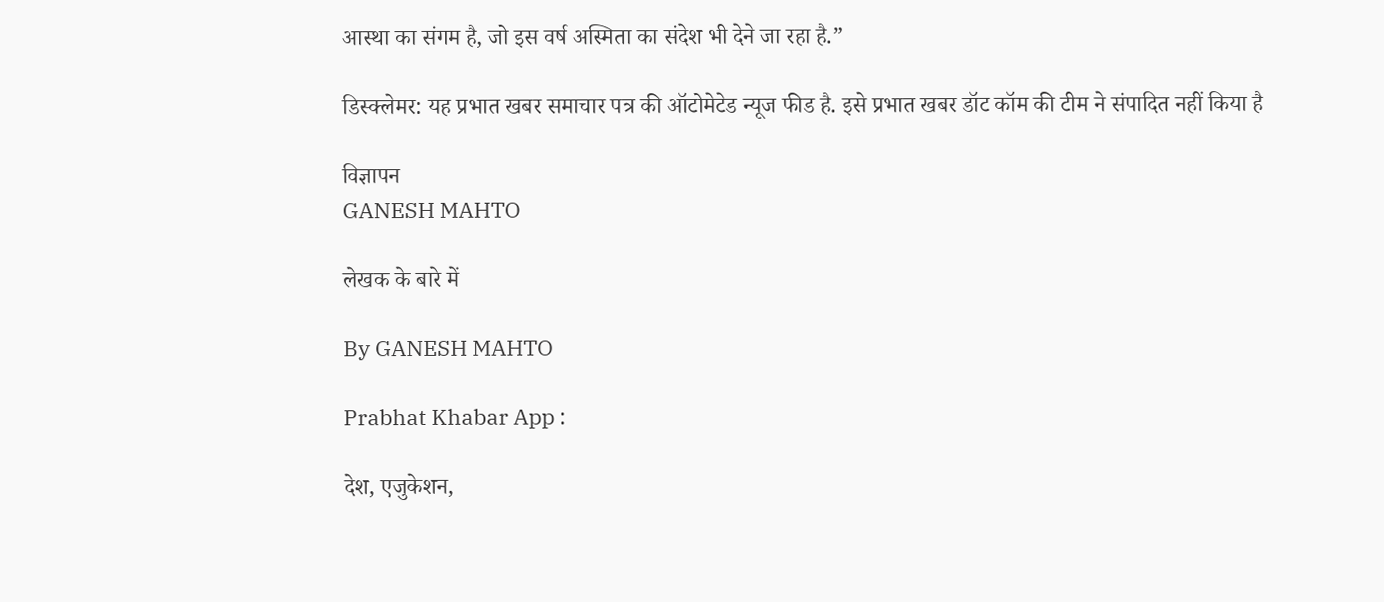आस्था का संगम है, जो इस वर्ष अस्मिता का संदेश भी देने जा रहा है.”

डिस्क्लेमर: यह प्रभात खबर समाचार पत्र की ऑटोमेटेड न्यूज फीड है. इसे प्रभात खबर डॉट कॉम की टीम ने संपादित नहीं किया है

विज्ञापन
GANESH MAHTO

लेखक के बारे में

By GANESH MAHTO

Prabhat Khabar App :

देश, एजुकेशन,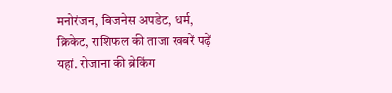मनोरंजन, बिजनेस अपडेट, धर्म, क्रिकेट, राशिफल की ताजा खबरें पढ़ें यहां. रोजाना की ब्रेकिंग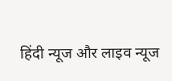हिंदी न्यूज और लाइव न्यूज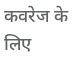कवरेज के लिए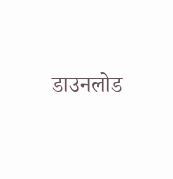डाउनलोड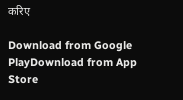करिए

Download from Google PlayDownload from App Store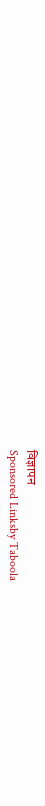विज्ञापन
Sponsored Linksby Taboola